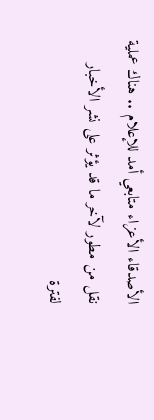الأصدقاء الأعزاء متابعي أمد للإعلام .. هناك عملية نقل من مطور لآخر ما قد يؤثر على نشر الأخبار لفترة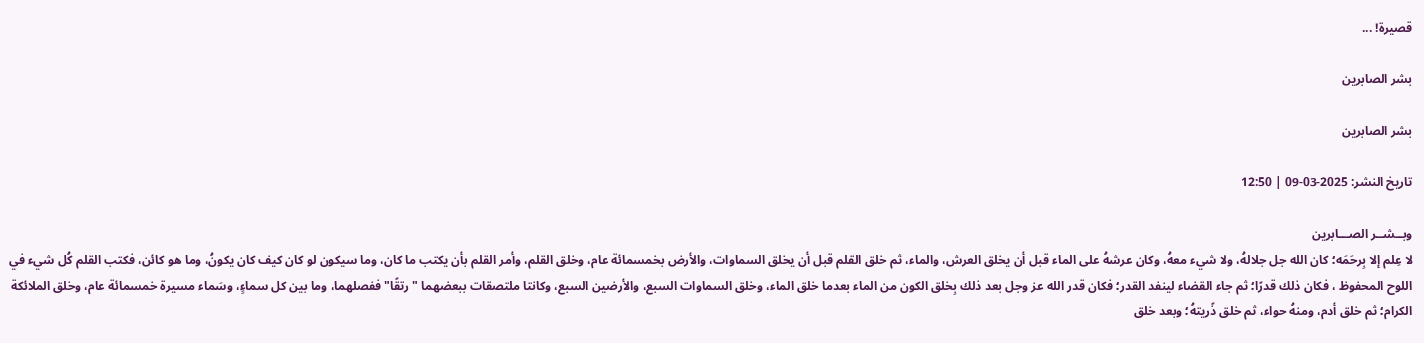قصيرة! ...

بشر الصابرين

بشر الصابرين

تاريخ النشر: 2025-03-09 | 12:50

وبــشــر الصـــابرين
لا عِلم إلا بِرحَمَه؛ كان الله جل جلالهُ، ولا شيء معهُ، وكان عرشهُ على الماء قبل أن يخلق العرش، والماء، ثم خلق القلم قبل أن يخلق السماوات، والأرض بخمسمائة عام، وخلق القلم، وأمر القلم بأن يكتب ما كان، وما سيكون لو كان كيف كان يكونُ، وما هو كائن، فكتب القلم كُل شيء في اللوح المحفوظ ، فكان ذلك قدرًا؛ ثم جاء القضاء لينفد القدر؛ فكان قدر الله عز وجل بعد ذلك بِخلق الكون من الماء بعدما خلق الماء، وخلق السماوات السبع، والأرضين السبع، وكانتا ملتصقات ببعضهما "رتقًا" ففصلهما، وما بين كل سماءٍ، وسَماء مسيرة خمسمائة عام، وخلق الملائكة الكرام؛ ثم خلق أدم، ومنهُ حواء، ثم خلق ذًريتهُ؛ وبعد خلق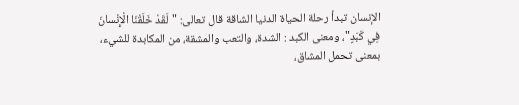الإنسان تبدأ رحلة الحياة الدنيا الشاقة قال تعالى: "لَقَدْ خَلَقْنَا الْإِنْسانَ فِي كَبَدٍ"، ومعنى الكبد : الشدة، والتعب والمشقة، من المكابدة للشيء، بمعنى تحمل المشاق،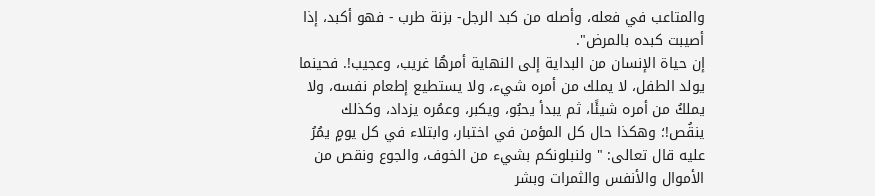والمتاعب في فعله، وأصله من كبد الرجل- بزنة طرب - فهو أكبد، إذا أصيبت كبده بالمرض".
إن حياة الإنسان من البداية إلى النهاية أمرهُا غريب، وعجيب!. فحينما يولد الطفل، لا يملك من أمره شيء، ولا يستطيع إطعام نفسه، ولا يملكُ من أمره شيئًا، ثم يبدأ يحبُو، ويكبر، وعمُره يزداد، وكذلك ينقُص!؛ وهكذا حال كل المؤمن في اختبار، وابتلاء في كل يومٍ يمُرُ عليه قال تعالى: " ولنبلونكم بشيء من الخوف، والجوع ونقص من الأموال والأنفس والثمرات وبشر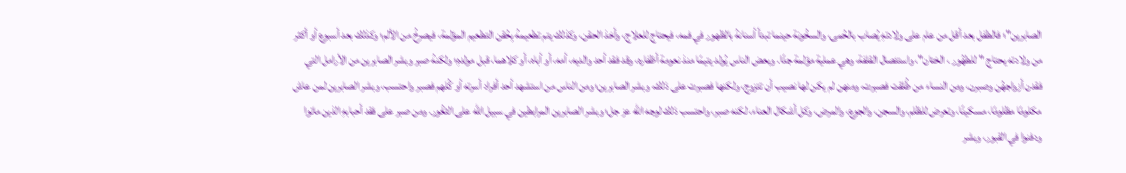الصابرين"؛ فالطفل بعد أقل من عام على ولادتهِ يُصاب بالحُمى، والسخُونة حينما تبدأ أسنانهُ بالظهور في فمه، فيحتاج للعلاج، وأخذ الحقن، وكذلك يتم تطعيمهُ بِحُقن التطعيم المؤلمة، فيصرخُ من الألم؛ وكذلك بعد أسبوع أو أكثر من ولادته يحتاج "للطهُور ، الختان"، واستئصال القلفة، وهي عملية مؤلمة جدًا. وبعض الناس يُولد يتيمًا منذ نعومة أظفاره، وقد فقد أحد والديه، أمه، أو أباه، أو كلاهما، قبل مولدهِ؛ ولكنهُ صبر وبشر الصابرين من الأرامل التي فقدن أزواجهُن وصبرن، ومن النساء من طُلقت فصبرت، ومنهن لم يكن لها نصيب أن تتزوج، ولكنها فصبرت على ذلك، وبشر الصابرين؛ ومن الناس من استشهد أحد أفراد أسرته أو كُلهم فصبر واحتسب، وبشر الصابرين لمن عاش مكلومًا مظلومًا، مسكينًا، وتعرض للظلم، والسجن، والجوع، والمرض، وكل أشكال العناء، لكنه صبر، واحتسب ذلك لوجه الله عز جل؛ وبشر الصابرين المرابطين في سبيل الله على الثغُور. ومن صبر على فقد أحبابهِ الذين ماتوا ودفنوا في القبور، وبشر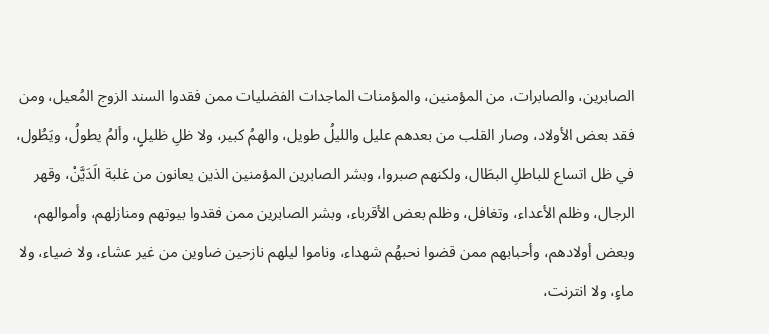الصابرين، والصابرات، من المؤمنين، والمؤمنات الماجدات الفضليات ممن فقدوا السند الزوج المُعيل، ومن فقد بعض الأولاد، وصار القلب من بعدهم عليل والليلُ طويل، والهمُ كبير، ولا ظلِ ظليلٍ، وألمُ يطولُ، ويَطُول، في ظل اتساع للباطلِ البطَال، ولكنهم صبروا، وبشر الصابرين المؤمنين الذين يعانون من غلبة الَدَيَّنْ، وقهر الرجال، وظلم الأعداء، وتغافل، وظلم بعض الأقرباء، وبشر الصابرين ممن فقدوا بيوتهم ومنازلهم، وأموالهم، وبعض أولادهم، وأحبابهم ممن قضوا نحبهُم شهداء، وناموا ليلهم نازحين ضاوين من غير عشاء، ولا ضياء، ولا ماءٍ، ولا انترنت،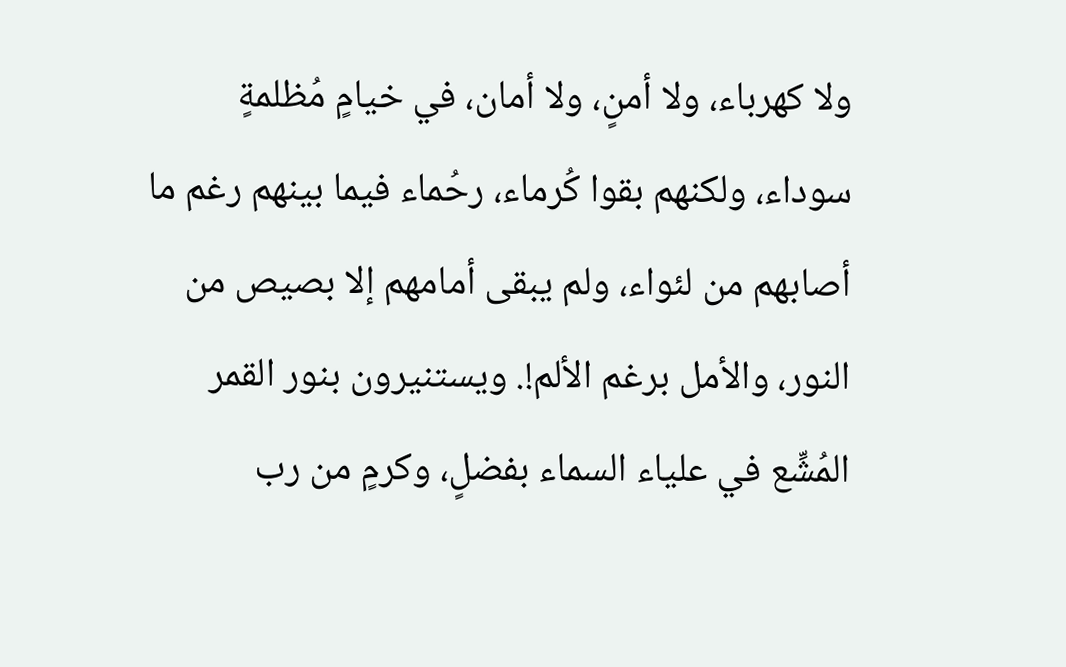ولا كهرباء، ولا أمنٍ، ولا أمان، في خيامٍ مُظلمةٍ سوداء، ولكنهم بقوا كُرماء، رحُماء فيما بينهم رغم ما أصابهم من لئواء، ولم يبقى أمامهم إلا بصيص من النور، والأمل برغم الألم!. ويستنيرون بنور القمر المُشِّع في علياء السماء بفضلٍ، وكرمٍ من رب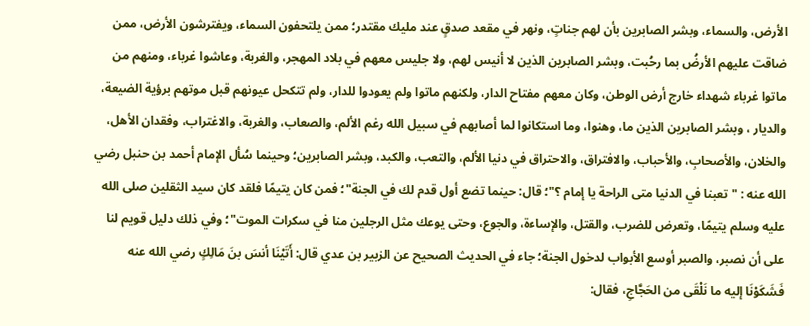الأرض، والسماء، وبشر الصابرين بأن لهم جناتٍ، ونهر في مقعد صدقٍ عند مليك مقتدر؛ ممن يلتحفون السماء، ويفترشون الأرض، ممن ضاقت عليهم الأرضُ بما رحُبت، وبشر الصابرين الذين لا أنيس لهم، ولا جليس معهم في بلاد المهجر، والغربة، وعاشوا غرباء، ومنهم من ماتوا غرباء شهداء خارج أرض الوطن، وكان معهم مفتاح الدار، ولكنهم ماتوا ولم يعودوا للدار، ولم تتكحل عيونهم قبل موتهم برؤية الضيعة، والديار ، وبشر الصابرين الذين ما، وهنوا، وما استكانوا لما أصابهم في سبيل الله رغم الألم، والصعاب، والغربة، والاغتراب، وفقدان الأهل، والخلان، والأصحابِ، والأحباب، والافتراق، والاحتراق في دنيا الألم، والتعب، والكبد، وبشر الصابرين؛ وحينما سُأل الإمام أحمد بن حنبل رضي الله عنه : " تعبنا في الدنيا متى الراحة يا إمام ؟"؛ قال: حينما تضع أول قدم لك في الجنة"؛ فمن كان يتيمًا فلقد كان سيد الثقلين صلى الله عليه وسلم يتيمًا، وتعرض للضرب، والقتل، والإساءة، والجوع، وحتى يوعك مثل الرجلين منا في سكرات الموت"؛ وفي ذلك دليل قويم لنا على أن نصبر، والصبر أوسع الأبواب لدخول الجنة؛ جاء في الحديث الصحيح عن الزبير بن عدي قال: أَتَيْنَا أنسَ بنَ مَالِكٍ رضي الله عنه فَشَكَوْنَا إليه ما نَلْقَى من الحَجَّاجِ، فقال: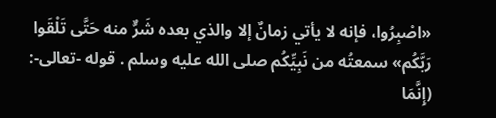«اصْبِرُوا، فإنه لا يأتي زمانٌ إلا والذي بعده شَرٌّ منه حَتَّى تَلْقَوا رَبَّكُم» سمعتُه من نَبِيِّكُم صلى الله عليه وسلم . قوله -تعالى-: (إِنَّمَا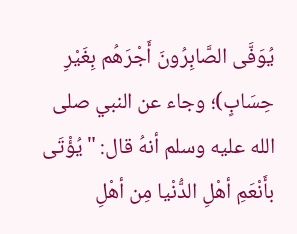يُوَفَّى الصَّابِرُونَ أَجْرَهُم بِغَيْرِ حِسَابٍ)؛ وجاء عن النبي صلى الله عليه وسلم أنهُ قال: "يُؤْتَى بأَنْعَمِ أهْلِ الدُّنْيا مِن أهْلِ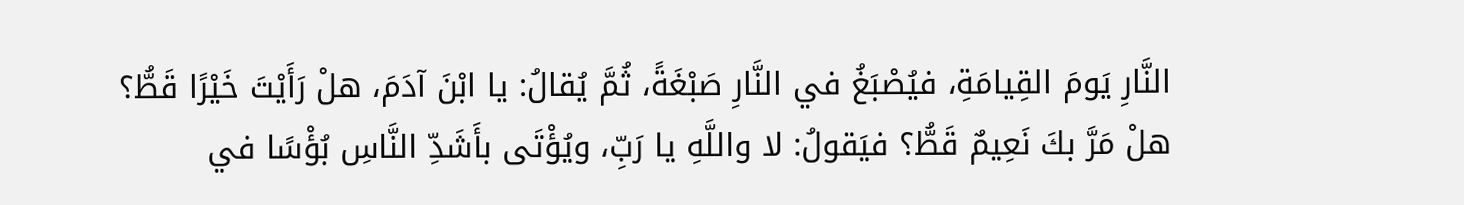النَّارِ يَومَ القِيامَةِ، فيُصْبَغُ في النَّارِ صَبْغَةً، ثُمَّ يُقالُ: يا ابْنَ آدَمَ، هلْ رَأَيْتَ خَيْرًا قَطُّ؟ هلْ مَرَّ بكَ نَعِيمٌ قَطُّ؟ فيَقولُ: لا واللَّهِ يا رَبِّ، ويُؤْتَى بأَشَدِّ النَّاسِ بُؤْسًا في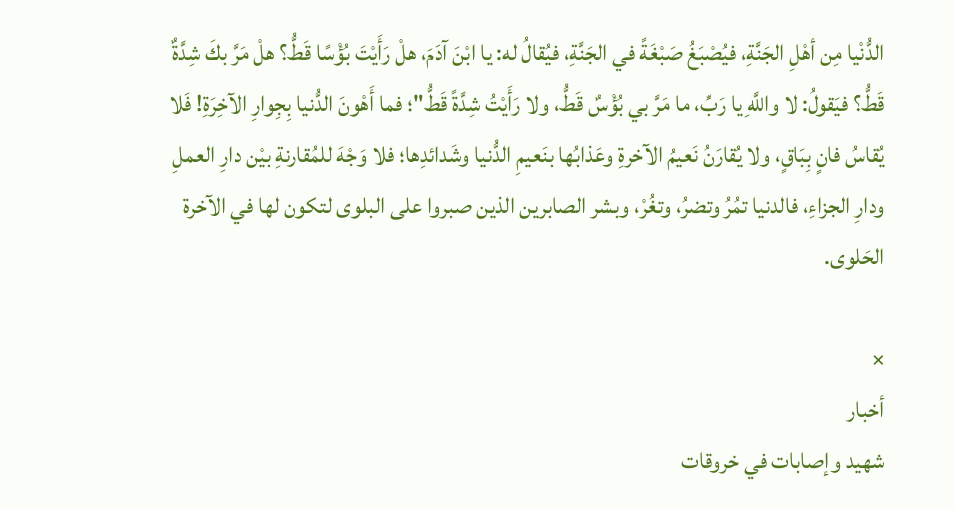الدُّنْيا مِن أهْلِ الجَنَّةِ، فيُصْبَغُ صَبْغَةً في الجَنَّةِ، فيُقالُ له: يا ابْنَ آدَمَ، هلْ رَأَيْتَ بُؤْسًا قَطُّ؟ هلْ مَرَّ بكَ شِدَّةٌ قَطُّ؟ فيَقولُ: لا واللَّهِ يا رَبِّ، ما مَرَّ بي بُؤْسٌ قَطُّ، ولا رَأَيْتُ شِدَّةً قَطُّ"؛ فما أَهْونَ الدُّنيا بِجِوارِ الآخِرَةِ! فَلا يُقاسُ فانٍ بِبَاقٍ، ولا يُقارَنُ نَعيمُ الآخرةِ وعَذابُها بنَعيمِ الدُّنيا وشَدائدِها؛ فلا وَجْهَ للمُقارنةِ بيْن دارِ العملِ ودارِ الجزاءِ، فالدنيا تمُرُ وتضرُ، وتغُرْ، وبشر الصابرين الذين صبروا على البلوى لتكون لها في الآخرة الحَلوى.

×
أخبار
شهيد وإصابات في خروقات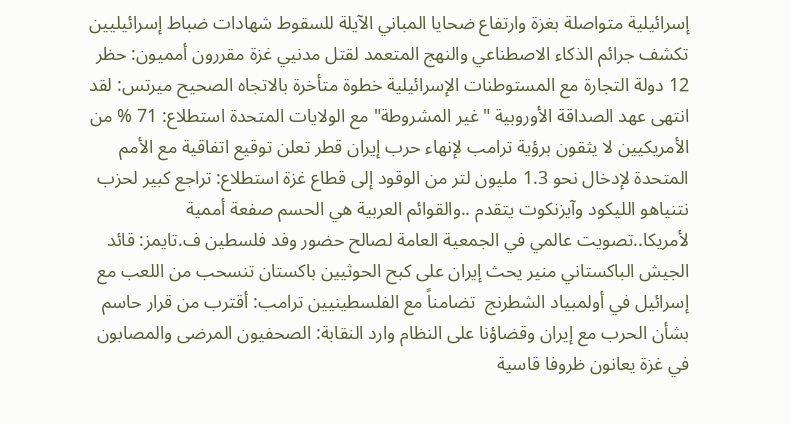إسرائيلية متواصلة بغزة وارتفاع ضحايا المباني الآيلة للسقوط شهادات ضباط إسرائيليين تكشف جرائم الذكاء الاصطناعي والنهج المتعمد لقتل مدنيي غزة مقررون أمميون: حظر 12 دولة التجارة مع المستوطنات الإسرائيلية خطوة متأخرة بالاتجاه الصحيح ميرتس: لقد انتهى عهد الصداقة الأوروبية "غير المشروطة" مع الولايات المتحدة استطلاع: 71 % من الأمريكيين لا يثقون برؤية ترامب لإنهاء حرب إيران قطر تعلن توقيع اتفاقية مع الأمم المتحدة لإدخال نحو 1.3 مليون لتر من الوقود إلى قطاع غزة استطلاع: تراجع كبير لحزب نتنياهو الليكود وآيزنكوت يتقدم ..والقوائم العربية هي الحسم صفعة أممية لأمريكا..تصويت عالمي في الجمعية العامة لصالح حضور وفد فلسطين ف.تايمز: قائد الجيش الباكستاني منير يحث إيران على كبح الحوثيين باكستان تنسحب من اللعب مع إسرائيل في أولمبياد الشطرنج  تضامناً مع الفلسطينيين ترامب: أقترب من قرار حاسم بشأن الحرب مع إيران وقضاؤنا على النظام وارد النقابة: الصحفيون المرضى والمصابون في غزة يعانون ظروفا قاسية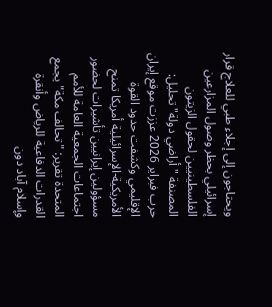ويحتاجون إلى إجلاء طبي للعلاج قرار إسرائيلي بحظر وصول المزارعين الفلسطينيين لحقول الزيتون المصنفة "أراضي دولة" تحليل: حرب فبراير 2026 عززت موقع إيران الإقليمي وكشفت حدود القوة الأمريكية-الإسرائيلية أمريكا تمنح مسؤولين إيرانيين تأشيرات لحضور اجتماعات الجمعية العامة للأمم المتحدة تقرير: "تحالف مكة" يجمع القدرات الدفاعية للرياض وأنقرة وإسلام آباد دون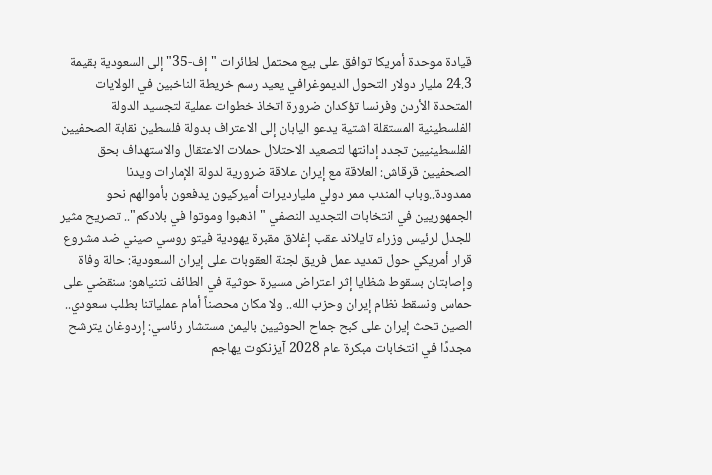قيادة موحدة أمريكا توافق على بيع محتمل لطائرات "إف-35" إلى السعودية بقيمة 24.3 مليار دولار التحول الديموغرافي يعيد رسم خريطة الناخبين في الولايات المتحدة الأردن وفرنسا تؤكدان ضرورة اتخاذ خطوات عملية لتجسيد الدولة الفلسطينية المستقلة اشتية يدعو اليابان إلى الاعتراف بدولة فلسطين نقابة الصحفيين الفلسطينيين تجدد إدانتها لتصعيد الاحتلال حملات الاعتقال والاستهداف بحق الصحفيين قرقاش: العلاقة مع إيران علاقة ضرورية لدولة الإمارات ويدنا ممدودة..وباب المندب ممر دولي مليارديرات أميركيون يدفعون بأموالهم نحو الجمهوريين في انتخابات التجديد النصفي "اذهبوا وموتوا في بلادكم".. تصريح مثير للجدل لرئيس وزراء تايلاند عقب إغلاق مقبرة يهودية فيتو روسي صيني ضد مشروع قرار أمريكي حول تمديد عمل فريق لجنة العقوبات على إيران السعودية: حالة وفاة وإصابتان بسقوط شظايا إثر اعتراض مسيرة حوثية في الطائف نتنياهو: سنقضي على حماس ونسقط نظام إيران وحزب الله.. ولا مكان محصناً أمام عملياتنا بطلب سعودي.. الصين تحث إيران على كبح جماح الحوثيين باليمن مستشار رئاسي: إردوغان يترشح مجددًا في انتخابات مبكرة عام 2028 آيزنكوت يهاجم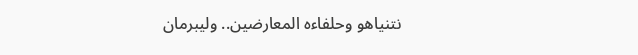نتنياهو وحلفاءه المعارضين.. وليبرمان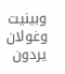وبينيت وغولان يردون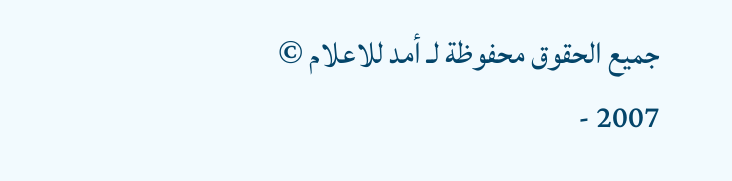جميع الحقوق محفوظة لـ أمد للاعلام © 2007 -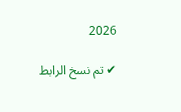2026

✔ تم نسخ الرابط